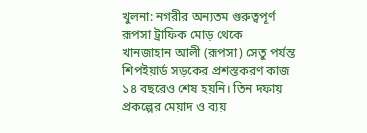খুলনা: নগরীর অন্যতম গুরুত্বপূর্ণ রূপসা ট্রাফিক মোড় থেকে খানজাহান আলী (রূপসা) সেতু পর্যন্ত শিপইয়ার্ড সড়কের প্রশস্তকরণ কাজ ১৪ বছরেও শেষ হয়নি। তিন দফায় প্রকল্পের মেয়াদ ও ব্যয়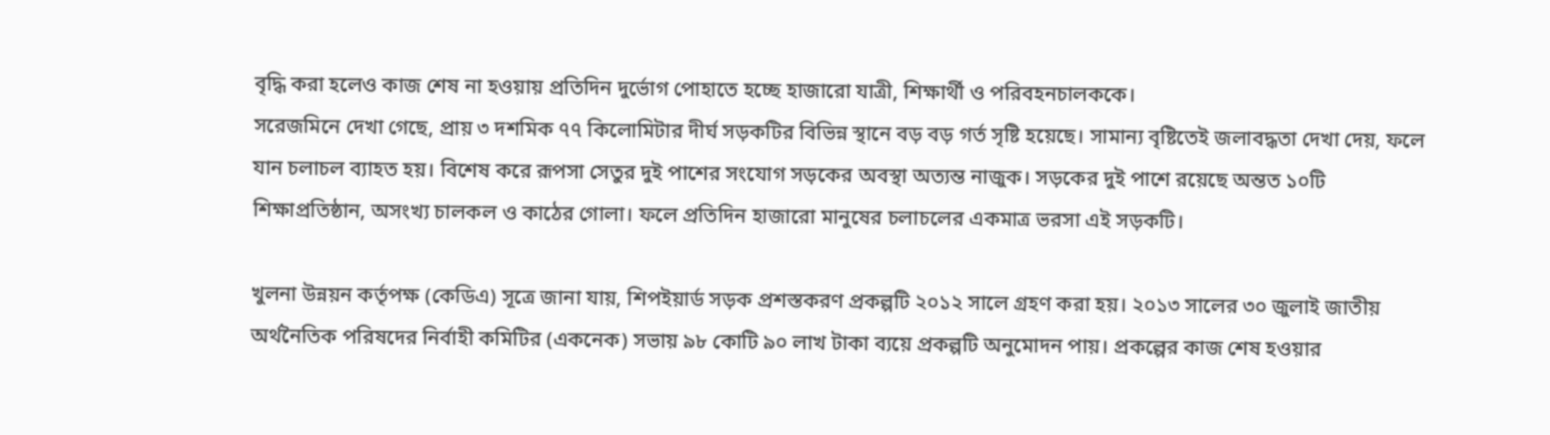বৃদ্ধি করা হলেও কাজ শেষ না হওয়ায় প্রতিদিন দুর্ভোগ পোহাতে হচ্ছে হাজারো যাত্রী, শিক্ষার্থী ও পরিবহনচালককে।
সরেজমিনে দেখা গেছে, প্রায় ৩ দশমিক ৭৭ কিলোমিটার দীর্ঘ সড়কটির বিভিন্ন স্থানে বড় বড় গর্ত সৃষ্টি হয়েছে। সামান্য বৃষ্টিতেই জলাবদ্ধতা দেখা দেয়, ফলে যান চলাচল ব্যাহত হয়। বিশেষ করে রূপসা সেতুর দুই পাশের সংযোগ সড়কের অবস্থা অত্যন্ত নাজুক। সড়কের দুই পাশে রয়েছে অন্তত ১০টি শিক্ষাপ্রতিষ্ঠান, অসংখ্য চালকল ও কাঠের গোলা। ফলে প্রতিদিন হাজারো মানুষের চলাচলের একমাত্র ভরসা এই সড়কটি।

খুলনা উন্নয়ন কর্তৃপক্ষ (কেডিএ) সূত্রে জানা যায়, শিপইয়ার্ড সড়ক প্রশস্তকরণ প্রকল্পটি ২০১২ সালে গ্রহণ করা হয়। ২০১৩ সালের ৩০ জুলাই জাতীয় অর্থনৈতিক পরিষদের নির্বাহী কমিটির (একনেক) সভায় ৯৮ কোটি ৯০ লাখ টাকা ব্যয়ে প্রকল্পটি অনুমোদন পায়। প্রকল্পের কাজ শেষ হওয়ার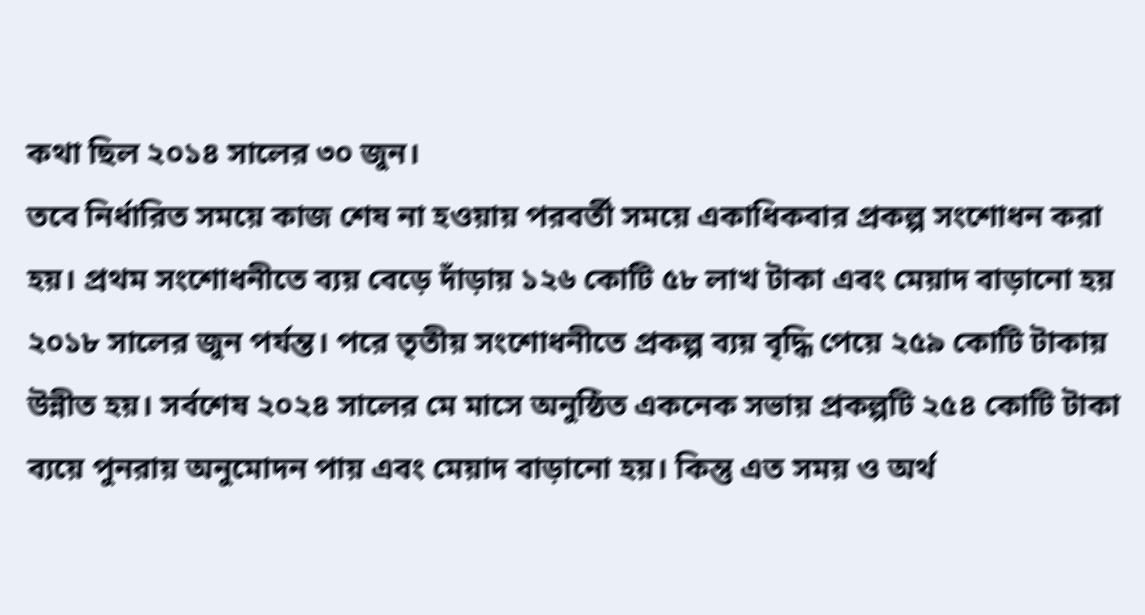কথা ছিল ২০১৪ সালের ৩০ জুন।
তবে নির্ধারিত সময়ে কাজ শেষ না হওয়ায় পরবর্তী সময়ে একাধিকবার প্রকল্প সংশোধন করা হয়। প্রথম সংশোধনীতে ব্যয় বেড়ে দাঁড়ায় ১২৬ কোটি ৫৮ লাখ টাকা এবং মেয়াদ বাড়ানো হয় ২০১৮ সালের জুন পর্যন্ত। পরে তৃতীয় সংশোধনীতে প্রকল্প ব্যয় বৃদ্ধি পেয়ে ২৫৯ কোটি টাকায় উন্নীত হয়। সর্বশেষ ২০২৪ সালের মে মাসে অনুষ্ঠিত একনেক সভায় প্রকল্পটি ২৫৪ কোটি টাকা ব্যয়ে পুনরায় অনুমোদন পায় এবং মেয়াদ বাড়ানো হয়। কিন্তু এত সময় ও অর্থ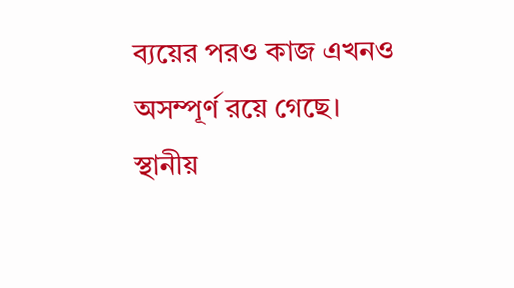ব্যয়ের পরও কাজ এখনও অসম্পূর্ণ রয়ে গেছে।
স্থানীয়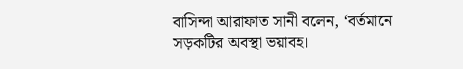বাসিন্দা আরাফাত সানী বলেন, ‘বর্তমানে সড়কটির অবস্থা ভয়াবহ।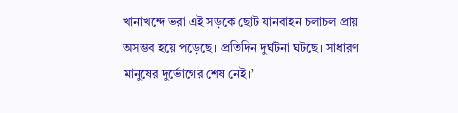খানাখন্দে ভরা এই সড়কে ছোট যানবাহন চলাচল প্রায় অসম্ভব হয়ে পড়েছে। প্রতিদিন দুর্ঘটনা ঘটছে। সাধারণ মানুষের দুর্ভোগের শেষ নেই।’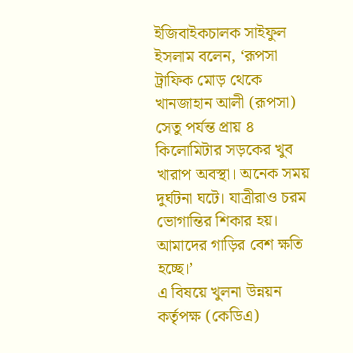ইজিবাইকচালক সাইফুল ইসলাম বলেন, ‘রূপসা ট্রাফিক মোড় থেকে খানজাহান আলী (রূপসা) সেতু পর্যন্ত প্রায় ৪ কিলোমিটার সড়কের খুব খারাপ অবস্থা। অনেক সময় দুর্ঘটনা ঘটে। যাত্রীরাও চরম ভোগান্তির শিকার হয়। আমাদের গাড়ির বেশ ক্ষতি হচ্ছে।’
এ বিষয়ে খুলনা উন্নয়ন কর্তৃপক্ষ (কেডিএ)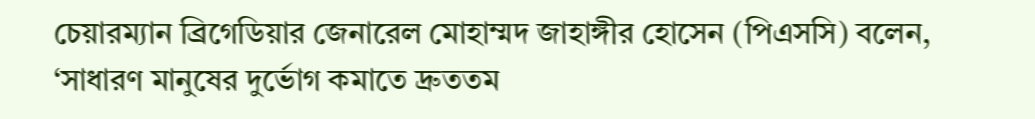চেয়ারম্যান ব্রিগেডিয়ার জেনারেল মোহাম্মদ জাহাঙ্গীর হোসেন (পিএসসি) বলেন, ‘সাধারণ মানুষের দুর্ভোগ কমাতে দ্রুততম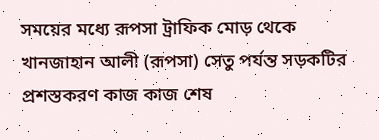সময়ের মধ্যে রূপসা ট্রাফিক মোড় থেকে খানজাহান আলী (রূপসা) সেতু পর্যন্ত সড়কটির প্রশস্তকরণ কাজ কাজ শেষ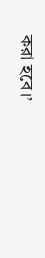করা হবে।’